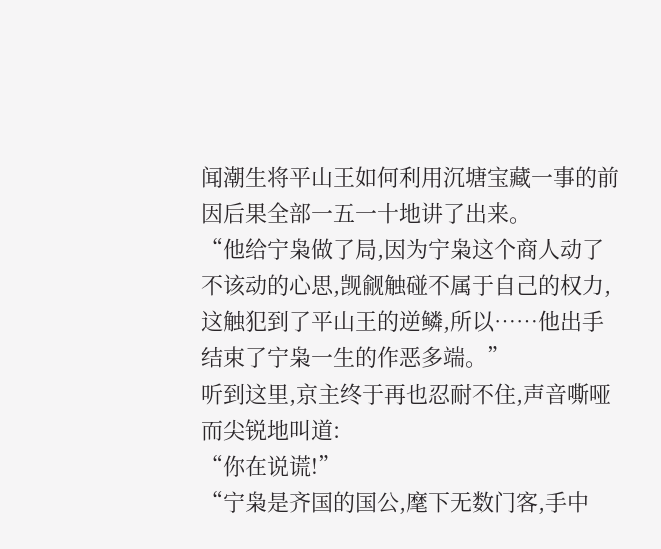闻潮生将平山王如何利用沉塘宝藏一事的前因后果全部一五一十地讲了出来。
“他给宁枭做了局,因为宁枭这个商人动了不该动的心思,觊觎触碰不属于自己的权力,这触犯到了平山王的逆鳞,所以……他出手结束了宁枭一生的作恶多端。”
听到这里,京主终于再也忍耐不住,声音嘶哑而尖锐地叫道:
“你在说谎!”
“宁枭是齐国的国公,麾下无数门客,手中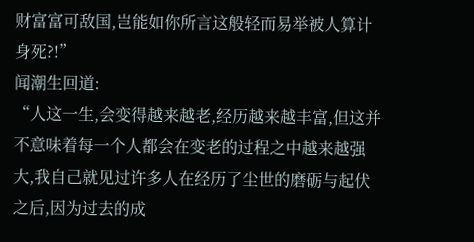财富富可敌国,岂能如你所言这般轻而易举被人算计身死?!”
闻潮生回道:
“人这一生,会变得越来越老,经历越来越丰富,但这并不意味着每一个人都会在变老的过程之中越来越强大,我自己就见过许多人在经历了尘世的磨砺与起伏之后,因为过去的成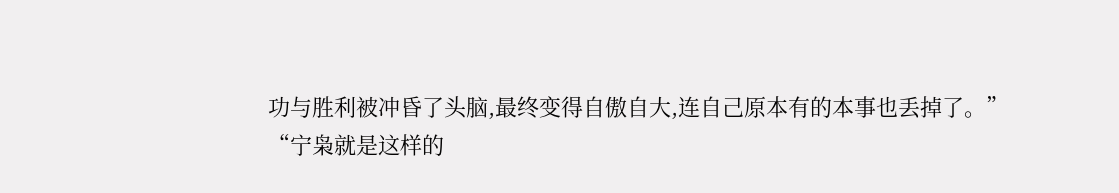功与胜利被冲昏了头脑,最终变得自傲自大,连自己原本有的本事也丢掉了。”
“宁枭就是这样的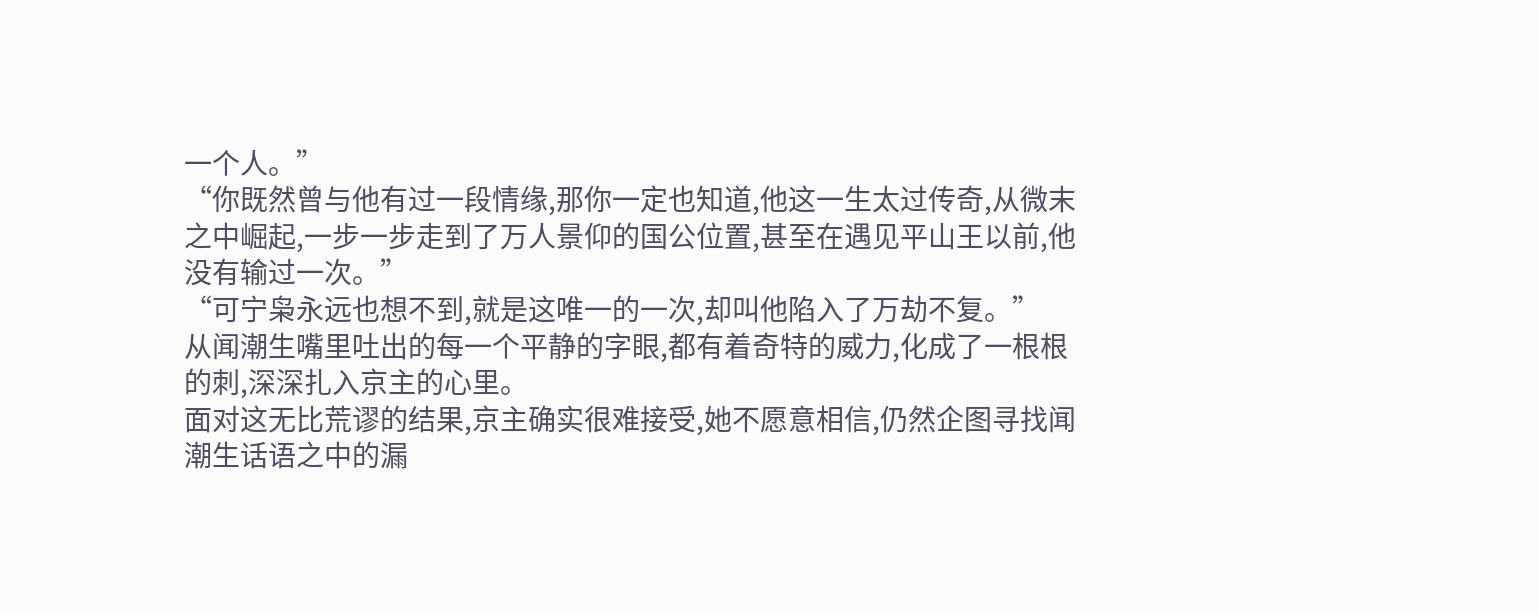一个人。”
“你既然曾与他有过一段情缘,那你一定也知道,他这一生太过传奇,从微末之中崛起,一步一步走到了万人景仰的国公位置,甚至在遇见平山王以前,他没有输过一次。”
“可宁枭永远也想不到,就是这唯一的一次,却叫他陷入了万劫不复。”
从闻潮生嘴里吐出的每一个平静的字眼,都有着奇特的威力,化成了一根根的刺,深深扎入京主的心里。
面对这无比荒谬的结果,京主确实很难接受,她不愿意相信,仍然企图寻找闻潮生话语之中的漏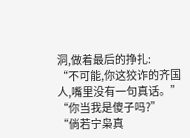洞,做着最后的挣扎:
“不可能,你这狡诈的齐国人,嘴里没有一句真话。”
“你当我是傻子吗?”
“倘若宁枭真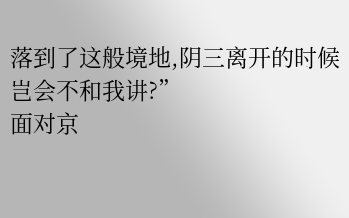落到了这般境地,阴三离开的时候岂会不和我讲?”
面对京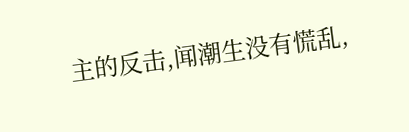主的反击,闻潮生没有慌乱,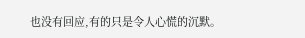也没有回应,有的只是令人心慌的沉默。